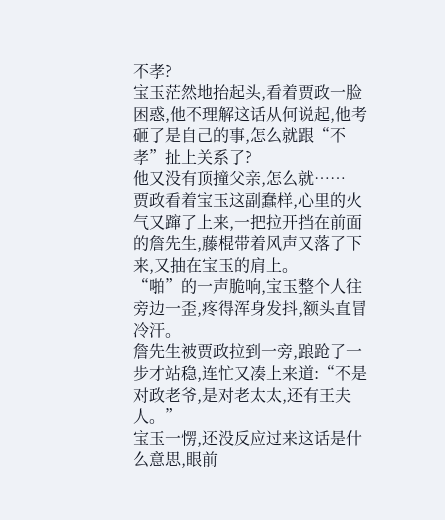不孝?
宝玉茫然地抬起头,看着贾政一脸困惑,他不理解这话从何说起,他考砸了是自己的事,怎么就跟“不孝”扯上关系了?
他又没有顶撞父亲,怎么就……
贾政看着宝玉这副蠢样,心里的火气又蹿了上来,一把拉开挡在前面的詹先生,藤棍带着风声又落了下来,又抽在宝玉的肩上。
“啪”的一声脆响,宝玉整个人往旁边一歪,疼得浑身发抖,额头直冒冷汗。
詹先生被贾政拉到一旁,踉跄了一步才站稳,连忙又凑上来道:“不是对政老爷,是对老太太,还有王夫人。”
宝玉一愣,还没反应过来这话是什么意思,眼前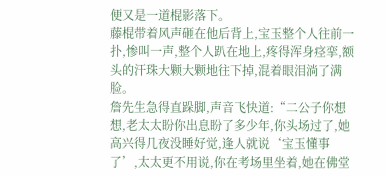便又是一道棍影落下。
藤棍带着风声砸在他后背上,宝玉整个人往前一扑,惨叫一声,整个人趴在地上,疼得浑身痉挛,额头的汗珠大颗大颗地往下掉,混着眼泪淌了满脸。
詹先生急得直跺脚,声音飞快道:“二公子你想想,老太太盼你出息盼了多少年,你头场过了,她高兴得几夜没睡好觉,逢人就说‘宝玉懂事了’,太太更不用说,你在考场里坐着,她在佛堂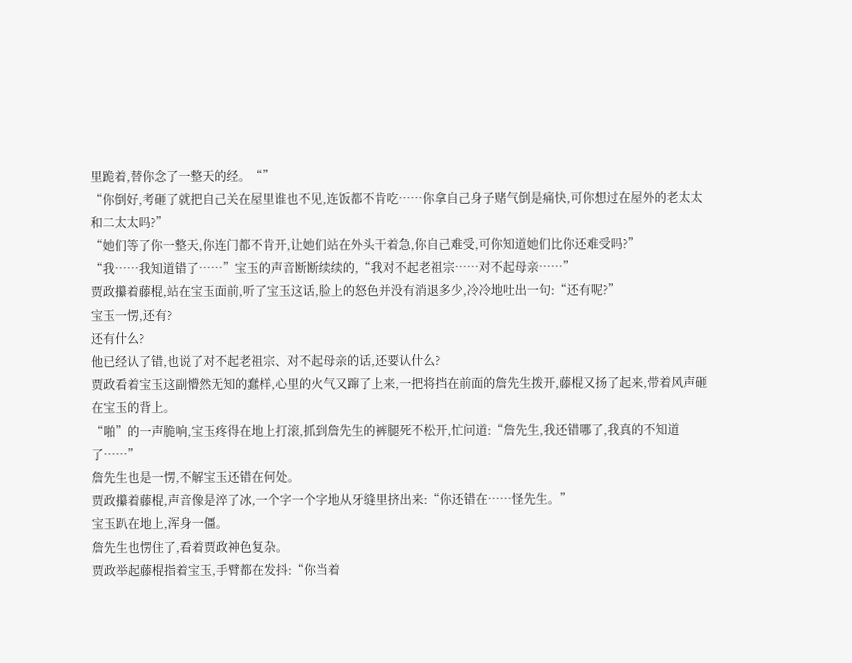里跪着,替你念了一整天的经。“”
“你倒好,考砸了就把自己关在屋里谁也不见,连饭都不肯吃……你拿自己身子赌气倒是痛快,可你想过在屋外的老太太和二太太吗?”
“她们等了你一整天,你连门都不肯开,让她们站在外头干着急,你自己难受,可你知道她们比你还难受吗?”
“我……我知道错了……”宝玉的声音断断续续的,“我对不起老祖宗……对不起母亲……”
贾政攥着藤棍,站在宝玉面前,听了宝玉这话,脸上的怒色并没有消退多少,冷冷地吐出一句:“还有呢?”
宝玉一愣,还有?
还有什么?
他已经认了错,也说了对不起老祖宗、对不起母亲的话,还要认什么?
贾政看着宝玉这副懵然无知的蠢样,心里的火气又蹿了上来,一把将挡在前面的詹先生拨开,藤棍又扬了起来,带着风声砸在宝玉的背上。
“啪”的一声脆响,宝玉疼得在地上打滚,抓到詹先生的裤腿死不松开,忙问道:“詹先生,我还错哪了,我真的不知道了……”
詹先生也是一愣,不解宝玉还错在何处。
贾政攥着藤棍,声音像是淬了冰,一个字一个字地从牙缝里挤出来:“你还错在……怪先生。”
宝玉趴在地上,浑身一僵。
詹先生也愣住了,看着贾政神色复杂。
贾政举起藤棍指着宝玉,手臂都在发抖:“你当着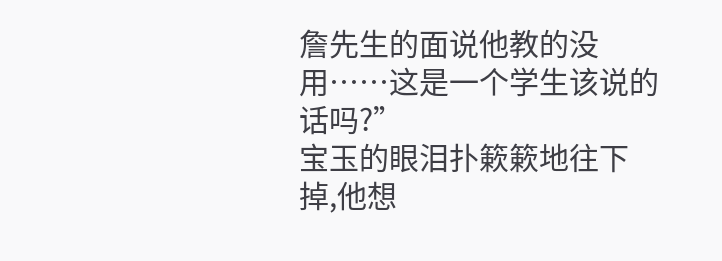詹先生的面说他教的没用……这是一个学生该说的话吗?”
宝玉的眼泪扑簌簌地往下掉,他想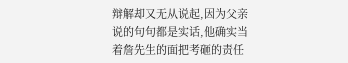辩解却又无从说起,因为父亲说的句句都是实话,他确实当着詹先生的面把考砸的责任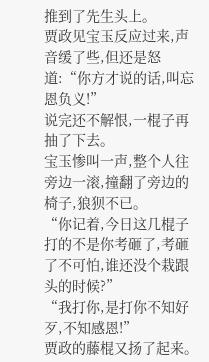推到了先生头上。
贾政见宝玉反应过来,声音缓了些,但还是怒道:“你方才说的话,叫忘恩负义!”
说完还不解恨,一棍子再抽了下去。
宝玉惨叫一声,整个人往旁边一滚,撞翻了旁边的椅子,狼狈不已。
“你记着,今日这几棍子打的不是你考砸了,考砸了不可怕,谁还没个栽跟头的时候?”
“我打你,是打你不知好歹,不知感恩!”
贾政的藤棍又扬了起来。